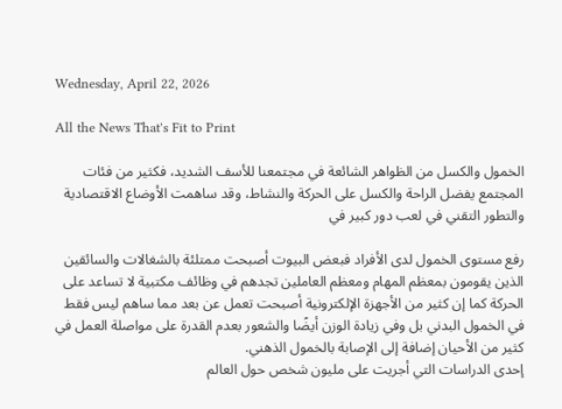Wednesday, April 22, 2026

All the News That's Fit to Print

الخمول والكسل من الظواهر الشائعة في مجتمعنا للأسف الشديد، فكثير من فئات المجتمع يفضل الراحة والكسل على الحركة والنشاط، وقد ساهمت الأوضاع الاقتصادية والتطور التقني في لعب دور كبير في

رفع مستوى الخمول لدى الأفراد فبعض البيوت أصبحت ممتلئة بالشغالات والسائقين الذين يقومون بمعظم المهام ومعظم العاملين تجدهم في وظائف مكتبية لا تساعد على الحركة كما إن كثير من الأجهزة الإلكترونية أصبحت تعمل عن بعد مما ساهم ليس فقط في الخمول البدني بل وفي زيادة الوزن أيضًا والشعور بعدم القدرة على مواصلة العمل في كثير من الأحيان إضافة إلى الإصابة بالخمول الذهني.
إحدى الدراسات التي أجريت على مليون شخص حول العالم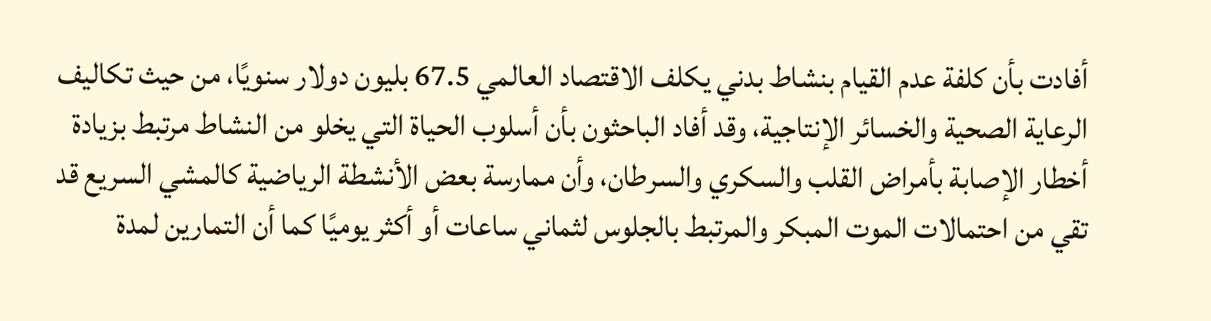أفادت بأن كلفة عدم القيام بنشاط بدني يكلف الاقتصاد العالمي 67.5 بليون دولار سنويًا، من حيث تكاليف الرعاية الصحية والخسائر الإنتاجية، وقد أفاد الباحثون بأن أسلوب الحياة التي يخلو من النشاط مرتبط بزيادة أخطار الإصابة بأمراض القلب والسكري والسرطان، وأن ممارسة بعض الأنشطة الرياضية كالمشي السريع قد تقي من احتمالات الموت المبكر والمرتبط بالجلوس لثماني ساعات أو أكثر يوميًا كما أن التمارين لمدة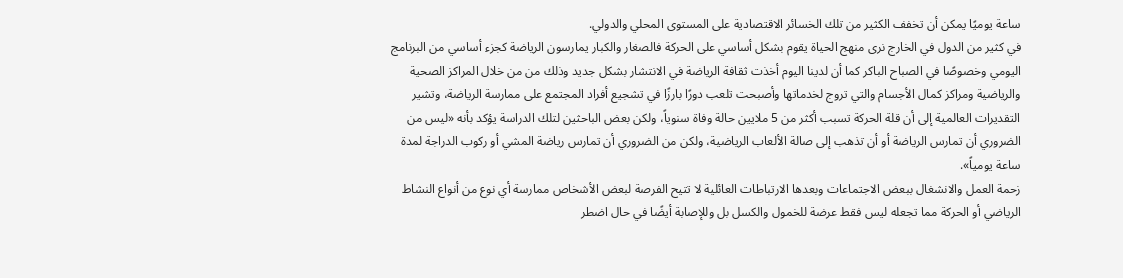ساعة يوميًا يمكن أن تخفف الكثير من تلك الخسائر الاقتصادية على المستوى المحلي والدولي.
في كثير من الدول في الخارج نرى منهج الحياة يقوم بشكل أساسي على الحركة فالصغار والكبار يمارسون الرياضة كجزء أساسي من البرنامج اليومي وخصوصًا في الصباح الباكر كما أن لدينا اليوم أخذت ثقافة الرياضة في الانتشار بشكل جديد وذلك من من خلال المراكز الصحية والرياضية ومراكز كمال الأجسام والتي تروج لخدماتها وأصبحت تلعب دورًا بارزًا في تشجيع أفراد المجتمع على ممارسة الرياضة، وتشير التقديرات العالمية إلى أن قلة الحركة تسبب أكثر من 5 ملايين حالة وفاة سنوياً، ولكن بعض الباحثين لتلك الدراسة يؤكد بأنه «ليس من الضروري أن تمارس الرياضة أو أن تذهب إلى صالة الألعاب الرياضية، ولكن من الضروري أن تمارس رياضة المشي أو ركوب الدراجة لمدة ساعة يومياً».
زحمة العمل والانشغال ببعض الاجتماعات وبعدها الارتباطات العائلية لا تتيح الفرصة لبعض الأشخاص ممارسة أي نوع من أنواع النشاط الرياضي أو الحركة مما تجعله ليس فقط عرضة للخمول والكسل بل وللإصابة أيضًا في حال اضطر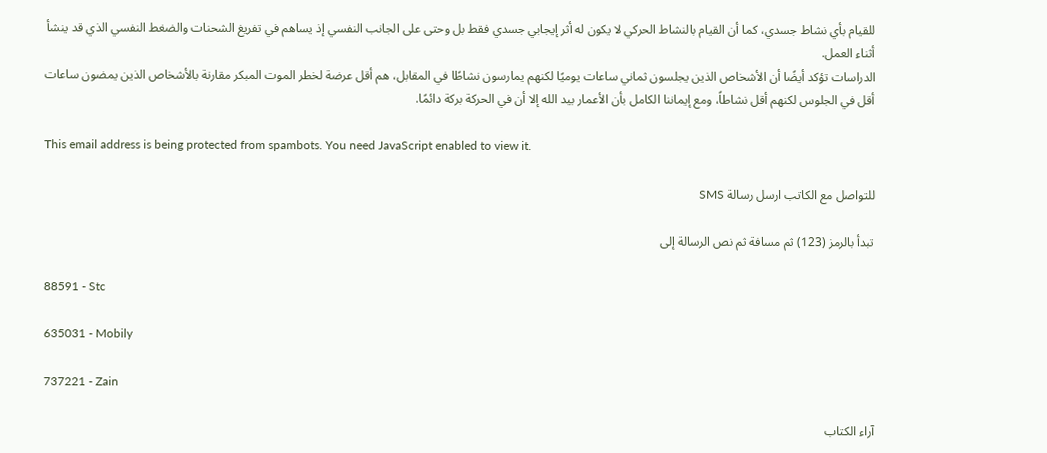للقيام بأي نشاط جسدي، كما أن القيام بالنشاط الحركي لا يكون له أثر إيجابي جسدي فقط بل وحتى على الجانب النفسي إذ يساهم في تفريغ الشحنات والضغط النفسي الذي قد ينشأ أثناء العمل.
الدراسات تؤكد أيضًا أن الأشخاص الذين يجلسون ثماني ساعات يوميًا لكنهم يمارسون نشاطًا في المقابل، هم أقل عرضة لخطر الموت المبكر مقارنة بالأشخاص الذين يمضون ساعات أقل في الجلوس لكنهم أقل نشاطاً، ومع إيماننا الكامل بأن الأعمار بيد الله إلا أن في الحركة بركة دائمًا.

This email address is being protected from spambots. You need JavaScript enabled to view it.

للتواصل مع الكاتب ارسل رسالة SMS

تبدأ بالرمز (123) ثم مسافة ثم نص الرسالة إلى

88591 - Stc

635031 - Mobily

737221 - Zain

آراء الكتاب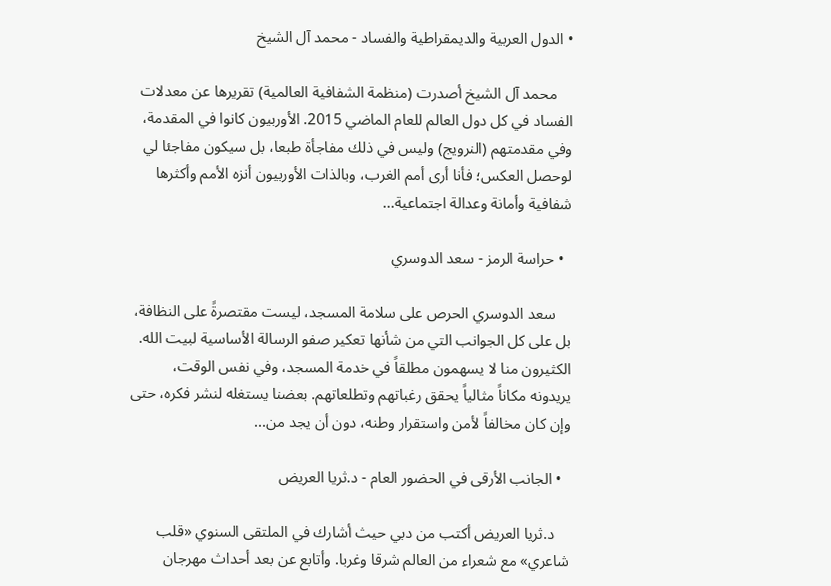• الدول العربية والديمقراطية والفساد - محمد آل الشيخ

    محمد آل الشيخ أصدرت (منظمة الشفافية العالمية) تقريرها عن معدلات الفساد في كل دول العالم للعام الماضي 2015. الأوربيون كانوا في المقدمة، وفي مقدمتهم (النرويج) وليس في ذلك مفاجأة طبعا، بل سيكون مفاجئا لي لوحصل العكس؛ فأنا أرى أمم الغرب، وبالذات الأوربيون أنزه الأمم وأكثرها شفافية وأمانة وعدالة اجتماعية...

  • حراسة الرمز - سعد الدوسري

    سعد الدوسري الحرص على سلامة المسجد، ليست مقتصرةً على النظافة، بل على كل الجوانب التي من شأنها تعكير صفو الرسالة الأساسية لبيت الله. الكثيرون منا لا يسهمون مطلقاً في خدمة المسجد، وفي نفس الوقت، يريدونه مكاناً مثالياً يحقق رغباتهم وتطلعاتهم. بعضنا يستغله لنشر فكره، حتى وإن كان مخالفاً لأمن واستقرار وطنه، دون أن يجد من...

  • الجانب الأرقى في الحضور العام - د.ثريا العريض

    د.ثريا العريض أكتب من دبي حيث أشارك في الملتقى السنوي «قلب شاعري» مع شعراء من العالم شرقا وغربا. وأتابع عن بعد أحداث مهرجان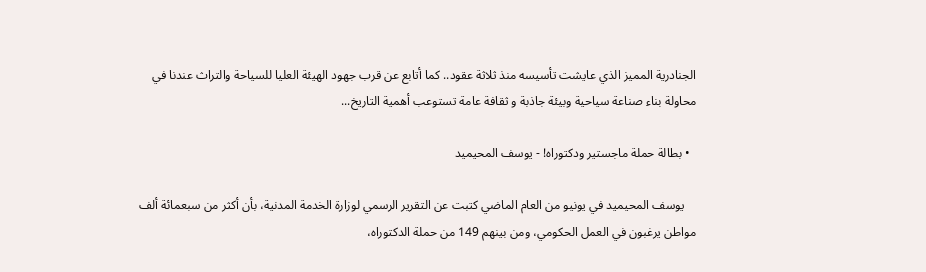الجنادرية المميز الذي عايشت تأسيسه منذ ثلاثة عقود.. كما أتابع عن قرب جهود الهيئة العليا للسياحة والتراث عندنا في محاولة بناء صناعة سياحية وبيئة جاذبة و ثقافة عامة تستوعب أهمية التاريخ...

  • بطالة حملة ماجستير ودكتوراه! - يوسف المحيميد

    يوسف المحيميد في يونيو من العام الماضي كتبت عن التقرير الرسمي لوزارة الخدمة المدنية، بأن أكثر من سبعمائة ألف مواطن يرغبون في العمل الحكومي، ومن بينهم 149 من حملة الدكتوراه،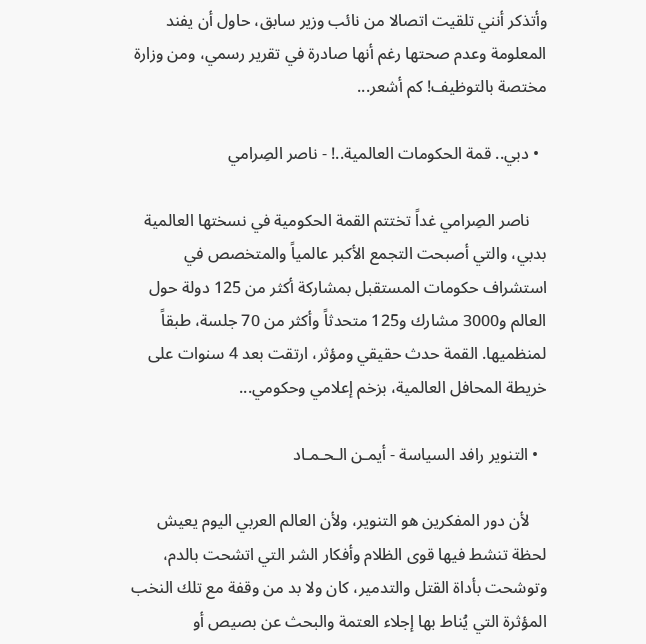وأتذكر أنني تلقيت اتصالا من نائب وزير سابق، حاول أن يفند المعلومة وعدم صحتها رغم أنها صادرة في تقرير رسمي، ومن وزارة مختصة بالتوظيف! كم أشعر...

  • دبي.. قمة الحكومات العالمية..! - ناصر الصِرامي

    ناصر الصِرامي غداً تختتم القمة الحكومية في نسختها العالمية بدبي، والتي أصبحت التجمع الأكبر عالمياً والمتخصص في استشراف حكومات المستقبل بمشاركة أكثر من 125 دولة حول العالم و3000 مشارك و125 متحدثاً وأكثر من 70 جلسة، طبقاً لمنظميها. القمة حدث حقيقي ومؤثر، ارتقت بعد 4 سنوات على خريطة المحافل العالمية، بزخم إعلامي وحكومي...

  • التنوير رافد السياسة - أيمـن الـحـمـاد

    لأن دور المفكرين هو التنوير، ولأن العالم العربي اليوم يعيش لحظة تنشط فيها قوى الظلام وأفكار الشر التي اتشحت بالدم، وتوشحت بأداة القتل والتدمير، كان ولا بد من وقفة مع تلك النخب المؤثرة التي يُناط بها إجلاء العتمة والبحث عن بصيص أو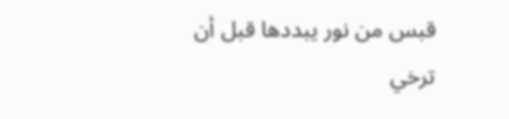قبس من نور يبددها قبل أن ترخي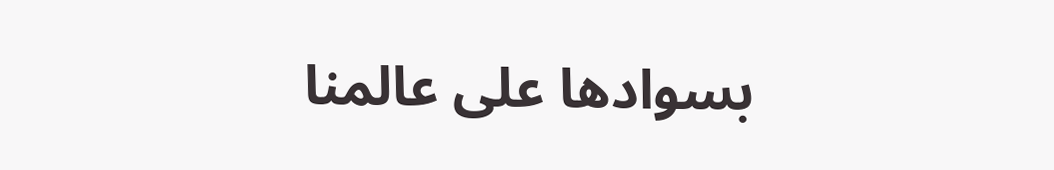بسوادها على عالمنا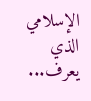الإسلامي الذي يعرف...